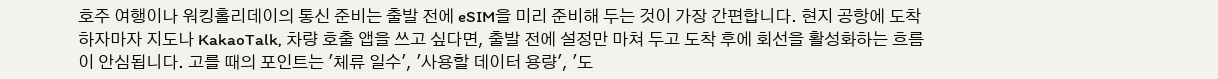호주 여행이나 워킹홀리데이의 통신 준비는 출발 전에 eSIM을 미리 준비해 두는 것이 가장 간편합니다. 현지 공항에 도착하자마자 지도나 KakaoTalk, 차량 호출 앱을 쓰고 싶다면, 출발 전에 설정만 마쳐 두고 도착 후에 회선을 활성화하는 흐름이 안심됩니다. 고를 때의 포인트는 '체류 일수', '사용할 데이터 용량', '도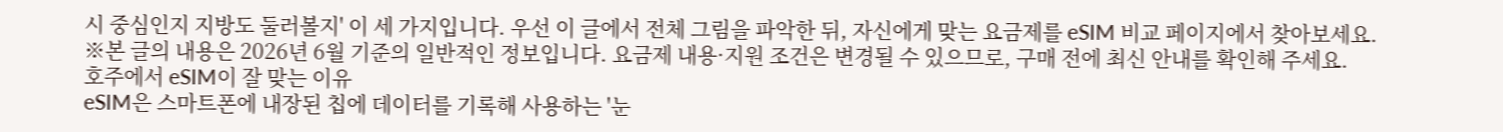시 중심인지 지방도 둘러볼지' 이 세 가지입니다. 우선 이 글에서 전체 그림을 파악한 뒤, 자신에게 맞는 요금제를 eSIM 비교 페이지에서 찾아보세요.
※본 글의 내용은 2026년 6월 기준의 일반적인 정보입니다. 요금제 내용·지원 조건은 변경될 수 있으므로, 구매 전에 최신 안내를 확인해 주세요.
호주에서 eSIM이 잘 맞는 이유
eSIM은 스마트폰에 내장된 칩에 데이터를 기록해 사용하는 '눈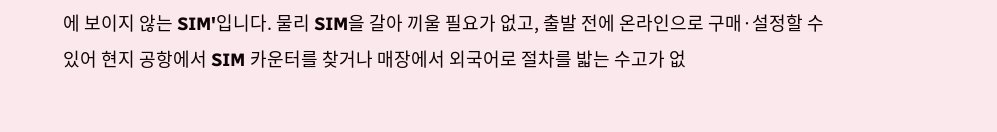에 보이지 않는 SIM'입니다. 물리 SIM을 갈아 끼울 필요가 없고, 출발 전에 온라인으로 구매·설정할 수 있어 현지 공항에서 SIM 카운터를 찾거나 매장에서 외국어로 절차를 밟는 수고가 없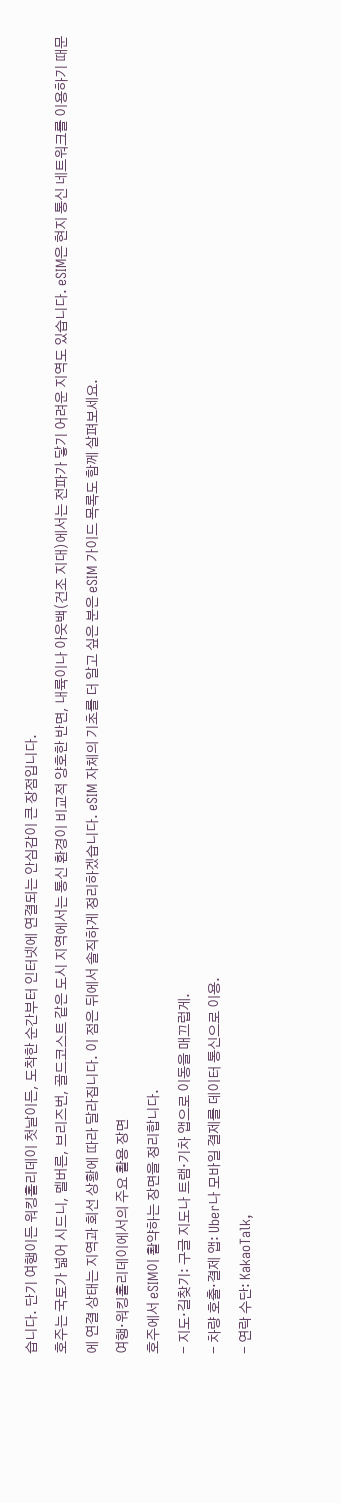습니다. 단기 여행이든 워킹홀리데이 첫날이든, 도착한 순간부터 인터넷에 연결되는 안심감이 큰 장점입니다.
호주는 국토가 넓어 시드니, 멜버른, 브리즈번, 골드코스트 같은 도시 지역에서는 통신 환경이 비교적 양호한 반면, 내륙이나 아웃백(건조 지대)에서는 전파가 닿기 어려운 지역도 있습니다. eSIM은 현지 통신 네트워크를 이용하기 때문에 연결 상태는 지역과 회선 상황에 따라 달라집니다. 이 점은 뒤에서 솔직하게 정리하겠습니다. eSIM 자체의 기초를 더 알고 싶은 분은 eSIM 가이드 목록도 함께 살펴보세요.
여행·워킹홀리데이에서의 주요 활용 장면
호주에서 eSIM이 활약하는 장면을 정리합니다.
- 지도·길찾기: 구글 지도나 트램·기차 앱으로 이동을 매끄럽게.
- 차량 호출·결제 앱: Uber나 모바일 결제를 데이터 통신으로 이용.
- 연락 수단: KakaoTalk,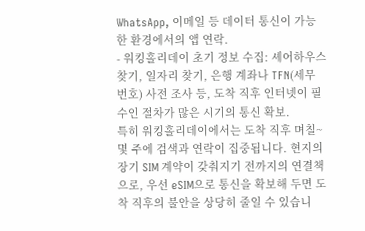WhatsApp, 이메일 등 데이터 통신이 가능한 환경에서의 앱 연락.
- 워킹홀리데이 초기 정보 수집: 셰어하우스 찾기, 일자리 찾기, 은행 계좌나 TFN(세무 번호) 사전 조사 등, 도착 직후 인터넷이 필수인 절차가 많은 시기의 통신 확보.
특히 워킹홀리데이에서는 도착 직후 며칠~몇 주에 검색과 연락이 집중됩니다. 현지의 장기 SIM 계약이 갖춰지기 전까지의 연결책으로, 우선 eSIM으로 통신을 확보해 두면 도착 직후의 불안을 상당히 줄일 수 있습니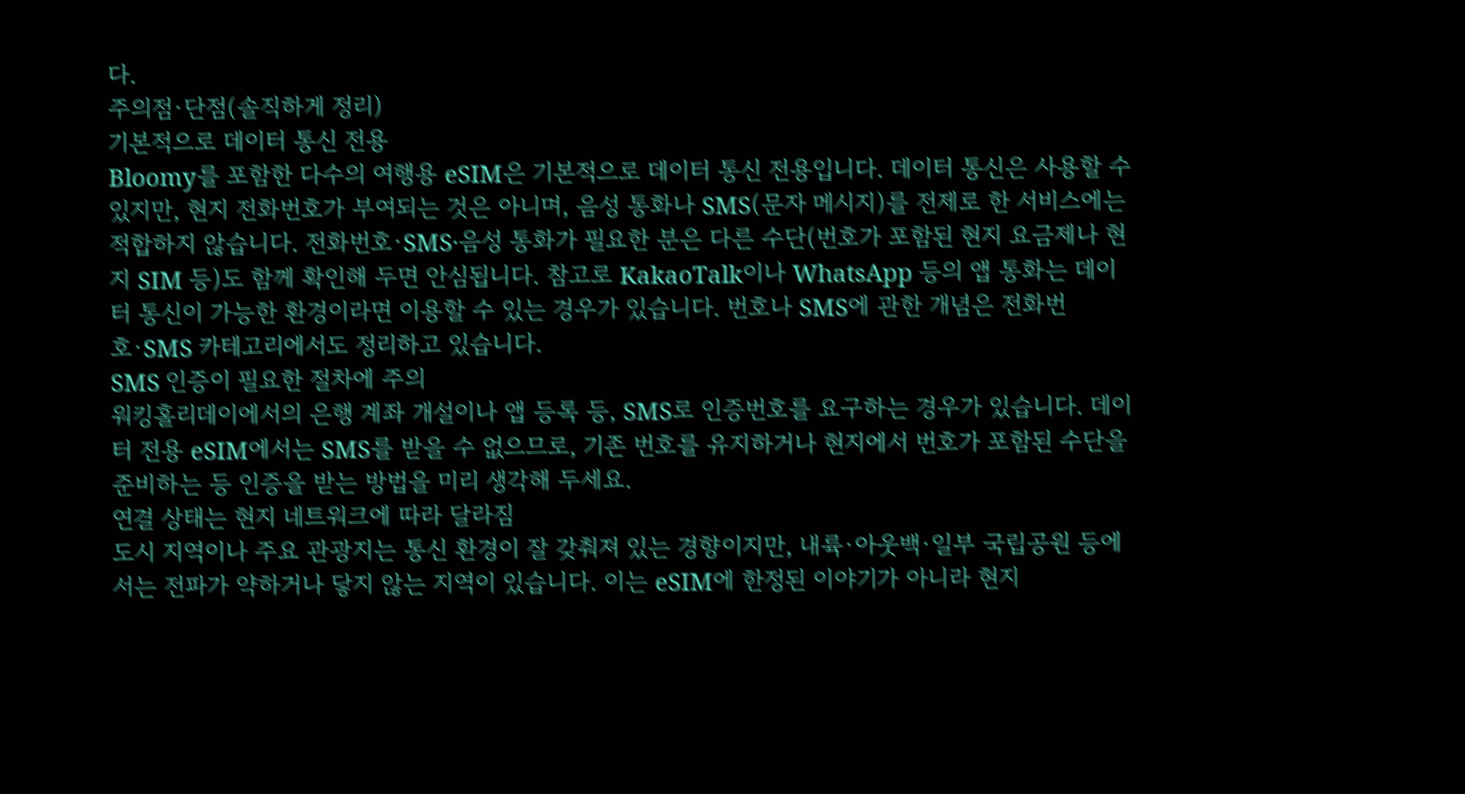다.
주의점·단점(솔직하게 정리)
기본적으로 데이터 통신 전용
Bloomy를 포함한 다수의 여행용 eSIM은 기본적으로 데이터 통신 전용입니다. 데이터 통신은 사용할 수 있지만, 현지 전화번호가 부여되는 것은 아니며, 음성 통화나 SMS(문자 메시지)를 전제로 한 서비스에는 적합하지 않습니다. 전화번호·SMS·음성 통화가 필요한 분은 다른 수단(번호가 포함된 현지 요금제나 현지 SIM 등)도 함께 확인해 두면 안심됩니다. 참고로 KakaoTalk이나 WhatsApp 등의 앱 통화는 데이터 통신이 가능한 환경이라면 이용할 수 있는 경우가 있습니다. 번호나 SMS에 관한 개념은 전화번호·SMS 카테고리에서도 정리하고 있습니다.
SMS 인증이 필요한 절차에 주의
워킹홀리데이에서의 은행 계좌 개설이나 앱 등록 등, SMS로 인증번호를 요구하는 경우가 있습니다. 데이터 전용 eSIM에서는 SMS를 받을 수 없으므로, 기존 번호를 유지하거나 현지에서 번호가 포함된 수단을 준비하는 등 인증을 받는 방법을 미리 생각해 두세요.
연결 상태는 현지 네트워크에 따라 달라짐
도시 지역이나 주요 관광지는 통신 환경이 잘 갖춰져 있는 경향이지만, 내륙·아웃백·일부 국립공원 등에서는 전파가 약하거나 닿지 않는 지역이 있습니다. 이는 eSIM에 한정된 이야기가 아니라 현지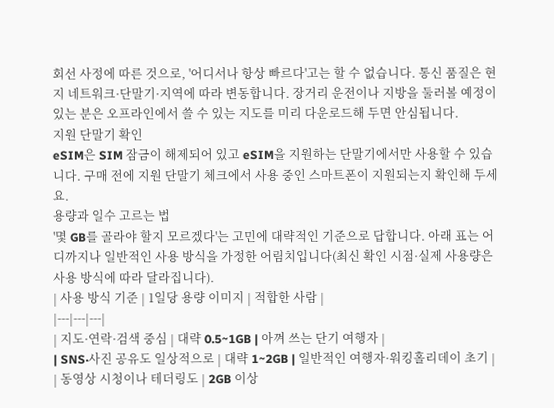회선 사정에 따른 것으로, '어디서나 항상 빠르다'고는 할 수 없습니다. 통신 품질은 현지 네트워크·단말기·지역에 따라 변동합니다. 장거리 운전이나 지방을 둘러볼 예정이 있는 분은 오프라인에서 쓸 수 있는 지도를 미리 다운로드해 두면 안심됩니다.
지원 단말기 확인
eSIM은 SIM 잠금이 해제되어 있고 eSIM을 지원하는 단말기에서만 사용할 수 있습니다. 구매 전에 지원 단말기 체크에서 사용 중인 스마트폰이 지원되는지 확인해 두세요.
용량과 일수 고르는 법
'몇 GB를 골라야 할지 모르겠다'는 고민에 대략적인 기준으로 답합니다. 아래 표는 어디까지나 일반적인 사용 방식을 가정한 어림치입니다(최신 확인 시점·실제 사용량은 사용 방식에 따라 달라집니다).
| 사용 방식 기준 | 1일당 용량 이미지 | 적합한 사람 |
|---|---|---|
| 지도·연락·검색 중심 | 대략 0.5~1GB | 아껴 쓰는 단기 여행자 |
| SNS·사진 공유도 일상적으로 | 대략 1~2GB | 일반적인 여행자·워킹홀리데이 초기 |
| 동영상 시청이나 테더링도 | 2GB 이상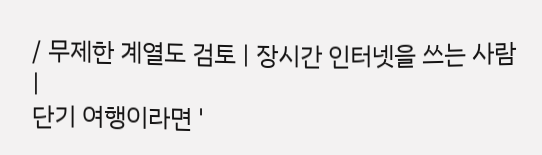/ 무제한 계열도 검토 | 장시간 인터넷을 쓰는 사람 |
단기 여행이라면 '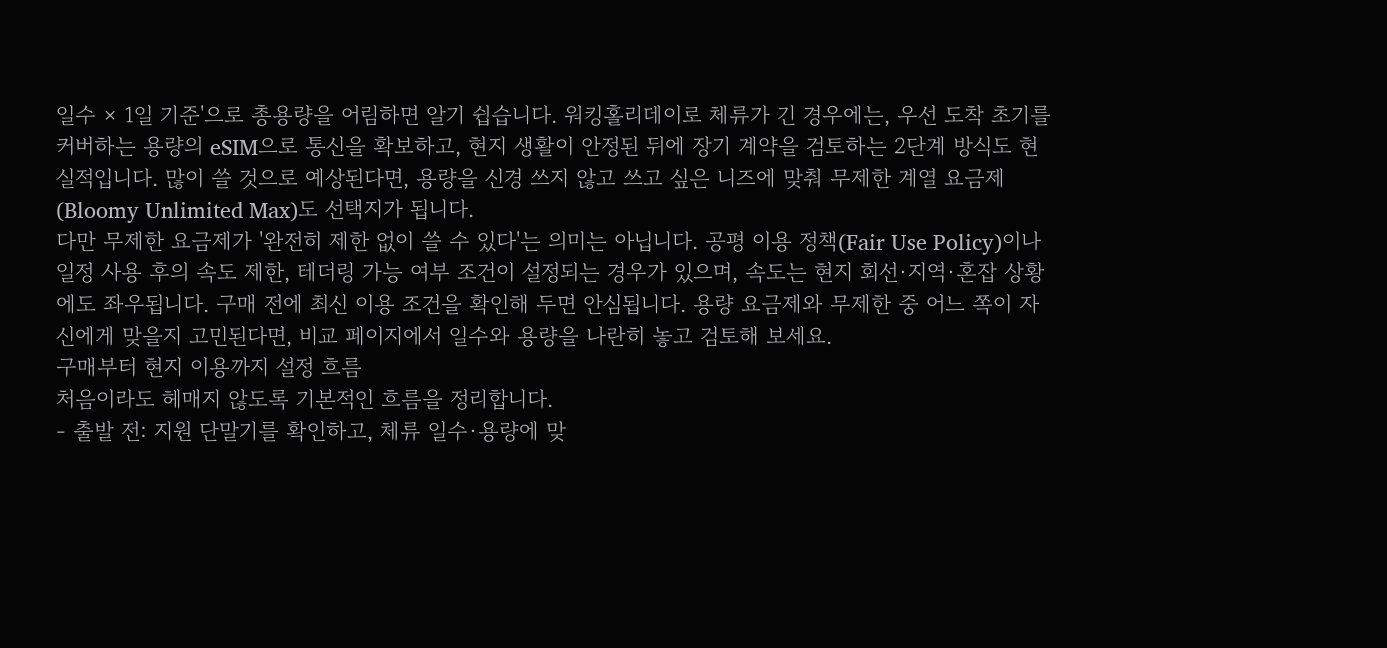일수 × 1일 기준'으로 총용량을 어림하면 알기 쉽습니다. 워킹홀리데이로 체류가 긴 경우에는, 우선 도착 초기를 커버하는 용량의 eSIM으로 통신을 확보하고, 현지 생활이 안정된 뒤에 장기 계약을 검토하는 2단계 방식도 현실적입니다. 많이 쓸 것으로 예상된다면, 용량을 신경 쓰지 않고 쓰고 싶은 니즈에 맞춰 무제한 계열 요금제(Bloomy Unlimited Max)도 선택지가 됩니다.
다만 무제한 요금제가 '완전히 제한 없이 쓸 수 있다'는 의미는 아닙니다. 공평 이용 정책(Fair Use Policy)이나 일정 사용 후의 속도 제한, 테더링 가능 여부 조건이 설정되는 경우가 있으며, 속도는 현지 회선·지역·혼잡 상황에도 좌우됩니다. 구매 전에 최신 이용 조건을 확인해 두면 안심됩니다. 용량 요금제와 무제한 중 어느 쪽이 자신에게 맞을지 고민된다면, 비교 페이지에서 일수와 용량을 나란히 놓고 검토해 보세요.
구매부터 현지 이용까지 설정 흐름
처음이라도 헤매지 않도록 기본적인 흐름을 정리합니다.
- 출발 전: 지원 단말기를 확인하고, 체류 일수·용량에 맞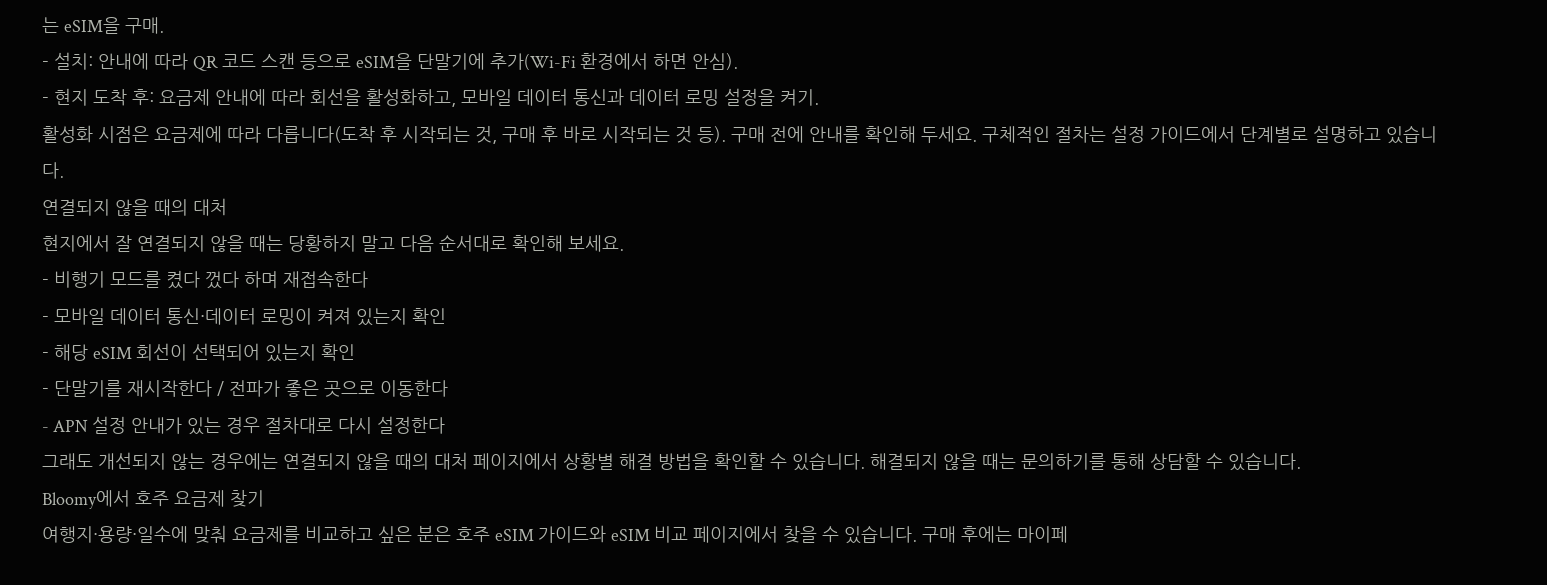는 eSIM을 구매.
- 설치: 안내에 따라 QR 코드 스캔 등으로 eSIM을 단말기에 추가(Wi-Fi 환경에서 하면 안심).
- 현지 도착 후: 요금제 안내에 따라 회선을 활성화하고, 모바일 데이터 통신과 데이터 로밍 설정을 켜기.
활성화 시점은 요금제에 따라 다릅니다(도착 후 시작되는 것, 구매 후 바로 시작되는 것 등). 구매 전에 안내를 확인해 두세요. 구체적인 절차는 설정 가이드에서 단계별로 설명하고 있습니다.
연결되지 않을 때의 대처
현지에서 잘 연결되지 않을 때는 당황하지 말고 다음 순서대로 확인해 보세요.
- 비행기 모드를 켰다 껐다 하며 재접속한다
- 모바일 데이터 통신·데이터 로밍이 켜져 있는지 확인
- 해당 eSIM 회선이 선택되어 있는지 확인
- 단말기를 재시작한다 / 전파가 좋은 곳으로 이동한다
- APN 설정 안내가 있는 경우 절차대로 다시 설정한다
그래도 개선되지 않는 경우에는 연결되지 않을 때의 대처 페이지에서 상황별 해결 방법을 확인할 수 있습니다. 해결되지 않을 때는 문의하기를 통해 상담할 수 있습니다.
Bloomy에서 호주 요금제 찾기
여행지·용량·일수에 맞춰 요금제를 비교하고 싶은 분은 호주 eSIM 가이드와 eSIM 비교 페이지에서 찾을 수 있습니다. 구매 후에는 마이페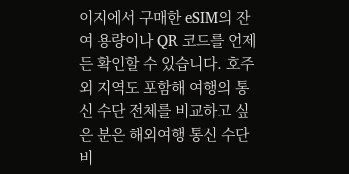이지에서 구매한 eSIM의 잔여 용량이나 QR 코드를 언제든 확인할 수 있습니다. 호주 외 지역도 포함해 여행의 통신 수단 전체를 비교하고 싶은 분은 해외여행 통신 수단 비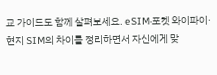교 가이드도 함께 살펴보세요. eSIM·포켓 와이파이·현지 SIM의 차이를 정리하면서 자신에게 맞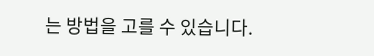는 방법을 고를 수 있습니다.